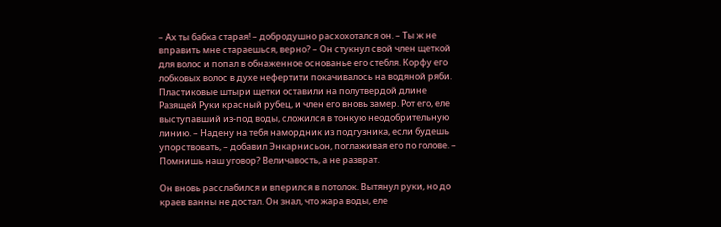– Ах ты бабка старая! – добродушно расхохотался он. – Ты ж не вправить мне стараешься, верно? – Он стукнул свой член щеткой для волос и попал в обнаженное основанье его стебля. Корфу его лобковых волос в духе нефертити покачивалось на водяной ряби. Пластиковые штыри щетки оставили на полутвердой длине Разящей Руки красный рубец, и член его вновь замер. Рот его, еле выступавший из-под воды, сложился в тонкую неодобрительную линию. – Надену на тебя намордник из подгузника, если будешь упорствовать, – добавил Энкарнисьон, поглаживая его по голове. – Помнишь наш уговор? Величавость, а не разврат.

Он вновь расслабился и вперился в потолок. Вытянул руки, но до краев ванны не достал. Он знал, что жара воды, еле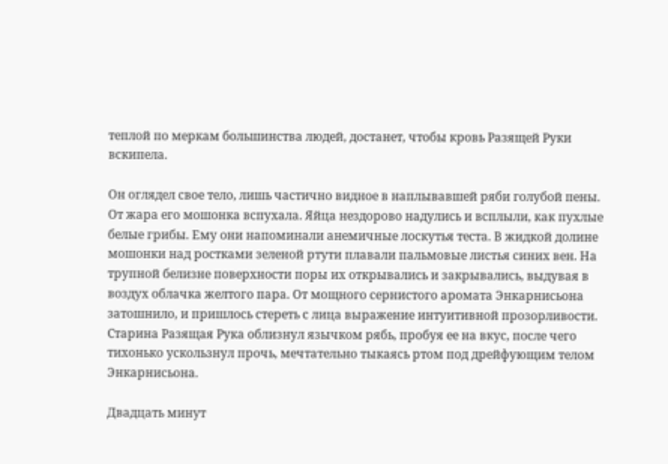теплой по меркам большинства людей, достанет, чтобы кровь Разящей Руки вскипела.

Он оглядел свое тело, лишь частично видное в наплывавшей ряби голубой пены. От жара его мошонка вспухала. Яйца нездорово надулись и всплыли, как пухлые белые грибы. Ему они напоминали анемичные лоскутья теста. В жидкой долине мошонки над ростками зеленой ртути плавали пальмовые листья синих вен. На трупной белизне поверхности поры их открывались и закрывались, выдувая в воздух облачка желтого пара. От мощного сернистого аромата Энкарнисьона затошнило, и пришлось стереть с лица выражение интуитивной прозорливости. Старина Разящая Рука облизнул язычком рябь, пробуя ее на вкус, после чего тихонько ускользнул прочь, мечтательно тыкаясь ртом под дрейфующим телом Энкарнисьона.

Двадцать минут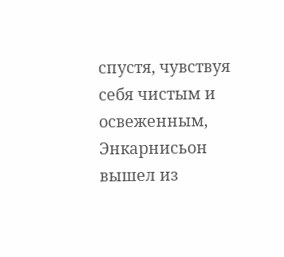спустя, чувствуя себя чистым и освеженным, Энкарнисьон вышел из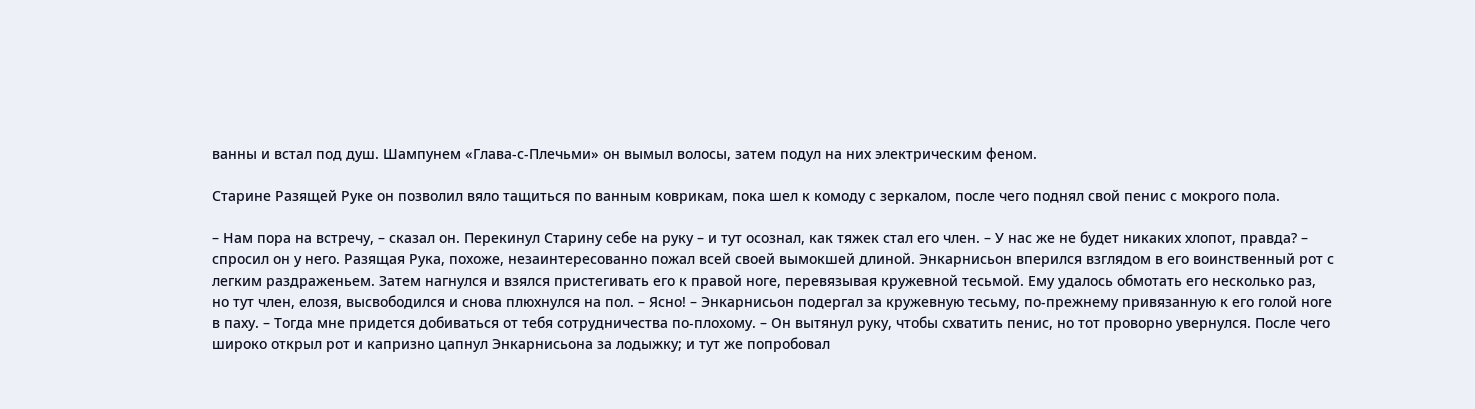ванны и встал под душ. Шампунем «Глава-с-Плечьми» он вымыл волосы, затем подул на них электрическим феном.

Старине Разящей Руке он позволил вяло тащиться по ванным коврикам, пока шел к комоду с зеркалом, после чего поднял свой пенис с мокрого пола.

– Нам пора на встречу, – сказал он. Перекинул Старину себе на руку – и тут осознал, как тяжек стал его член. – У нас же не будет никаких хлопот, правда? – спросил он у него. Разящая Рука, похоже, незаинтересованно пожал всей своей вымокшей длиной. Энкарнисьон вперился взглядом в его воинственный рот с легким раздраженьем. Затем нагнулся и взялся пристегивать его к правой ноге, перевязывая кружевной тесьмой. Ему удалось обмотать его несколько раз, но тут член, елозя, высвободился и снова плюхнулся на пол. – Ясно! – Энкарнисьон подергал за кружевную тесьму, по-прежнему привязанную к его голой ноге в паху. – Тогда мне придется добиваться от тебя сотрудничества по-плохому. – Он вытянул руку, чтобы схватить пенис, но тот проворно увернулся. После чего широко открыл рот и капризно цапнул Энкарнисьона за лодыжку; и тут же попробовал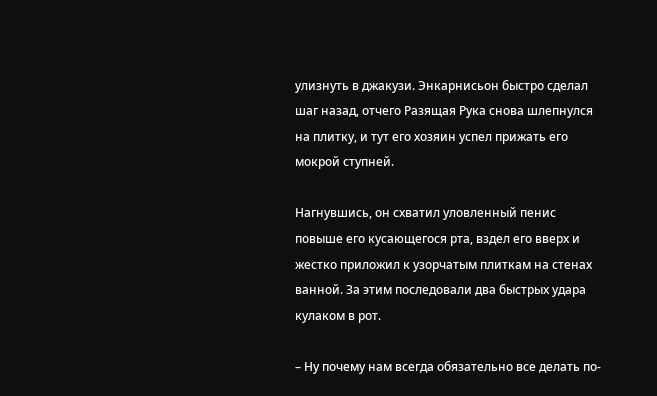улизнуть в джакузи. Энкарнисьон быстро сделал шаг назад, отчего Разящая Рука снова шлепнулся на плитку, и тут его хозяин успел прижать его мокрой ступней.

Нагнувшись, он схватил уловленный пенис повыше его кусающегося рта, вздел его вверх и жестко приложил к узорчатым плиткам на стенах ванной. За этим последовали два быстрых удара кулаком в рот.

– Ну почему нам всегда обязательно все делать по-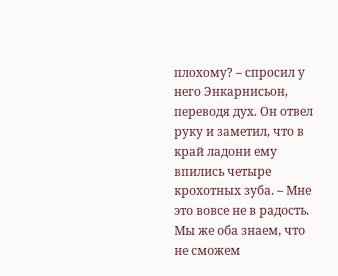плохому? – спросил у него Энкарнисьон, переводя дух. Он отвел руку и заметил, что в край ладони ему впились четыре крохотных зуба. – Мне это вовсе не в радость. Мы же оба знаем, что не сможем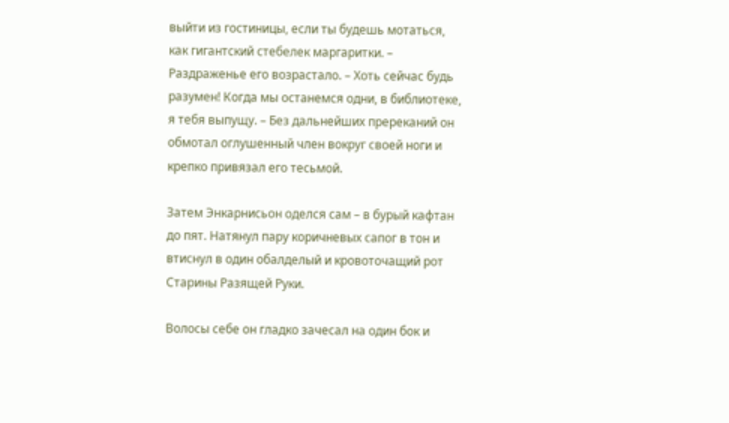выйти из гостиницы, если ты будешь мотаться, как гигантский стебелек маргаритки. – Раздраженье его возрастало. – Хоть сейчас будь разумен! Когда мы останемся одни, в библиотеке, я тебя выпущу. – Без дальнейших пререканий он обмотал оглушенный член вокруг своей ноги и крепко привязал его тесьмой.

Затем Энкарнисьон оделся сам – в бурый кафтан до пят. Натянул пару коричневых сапог в тон и втиснул в один обалделый и кровоточащий рот Старины Разящей Руки.

Волосы себе он гладко зачесал на один бок и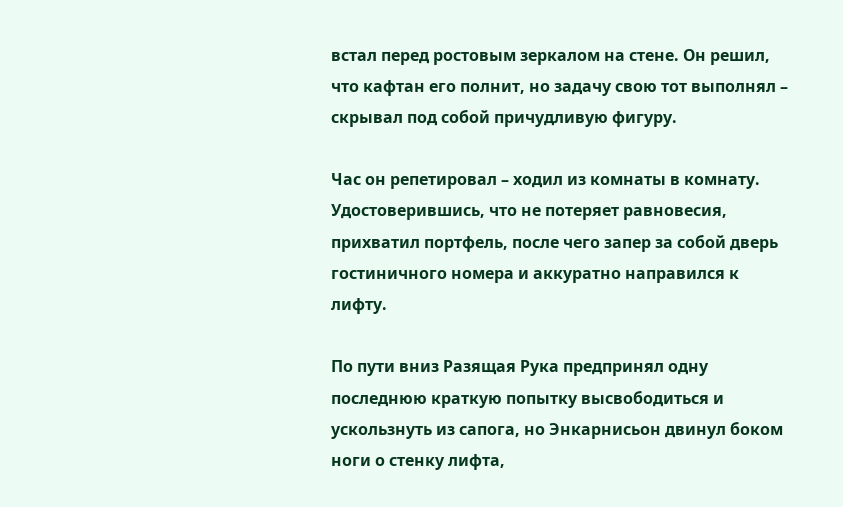встал перед ростовым зеркалом на стене. Он решил, что кафтан его полнит, но задачу свою тот выполнял – скрывал под собой причудливую фигуру.

Час он репетировал – ходил из комнаты в комнату. Удостоверившись, что не потеряет равновесия, прихватил портфель, после чего запер за собой дверь гостиничного номера и аккуратно направился к лифту.

По пути вниз Разящая Рука предпринял одну последнюю краткую попытку высвободиться и ускользнуть из сапога, но Энкарнисьон двинул боком ноги о стенку лифта,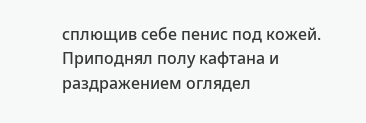сплющив себе пенис под кожей. Приподнял полу кафтана и раздражением оглядел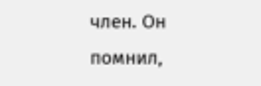член. Он помнил,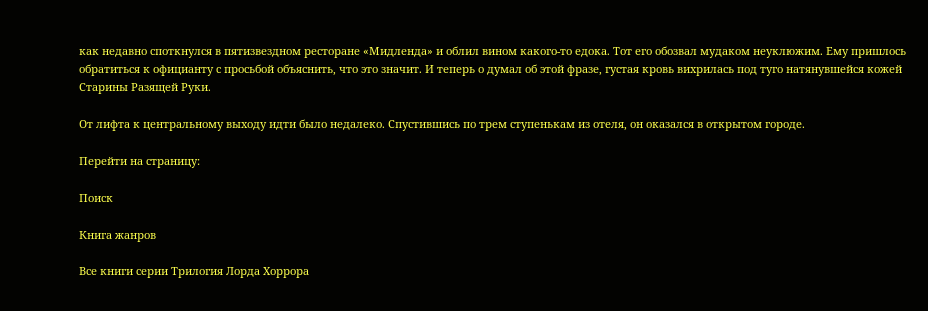как недавно споткнулся в пятизвездном ресторане «Мидленда» и облил вином какого-то едока. Тот его обозвал мудаком неуклюжим. Ему пришлось обратиться к официанту с просьбой объяснить, что это значит. И теперь о думал об этой фразе, густая кровь вихрилась под туго натянувшейся кожей Старины Разящей Руки.

От лифта к центральному выходу идти было недалеко. Спустившись по трем ступенькам из отеля, он оказался в открытом городе.

Перейти на страницу:

Поиск

Книга жанров

Все книги серии Трилогия Лорда Хоррора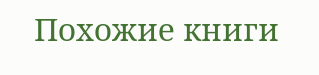Похожие книги